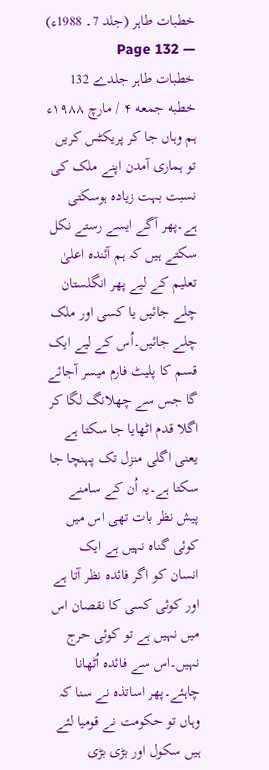خطبات طاہر (جلد 7۔ 1988ء) — Page 132
خطبات طاہر جلدے 132 خطبه جمعه ۴ / مارچ ۱۹۸۸ء ہم وہاں جا کر پریکٹس کریں تو ہماری آمدن اپنے ملک کی نسبت بہت زیادہ ہوسکتی ہے۔پھر آگے ایسے رستے نکل سکتے ہیں کہ ہم آئندہ اعلیٰ تعلیم کے لیے پھر انگلستان چلے جائیں یا کسی اور ملک چلے جائیں۔اُس کے لیے ایک قسم کا پلیٹ فارم میسر آجائے گا جس سے چھلانگ لگا کر اگلا قدم اٹھایا جا سکتا ہے یعنی اگلی منزل تک پہنچا جا سکتا ہے۔یہ اُن کے سامنے پیش نظر بات تھی اس میں کوئی گناہ نہیں ہے ایک انسان کو اگر فائدہ نظر آتا ہے اور کوئی کسی کا نقصان اس میں نہیں ہے تو کوئی حرج نہیں۔اس سے فائدہ اُٹھانا چاہئے۔پھر اساتذہ نے سنا کہ وہاں تو حکومت نے قومیا لئے ہیں سکول اور بڑی بڑی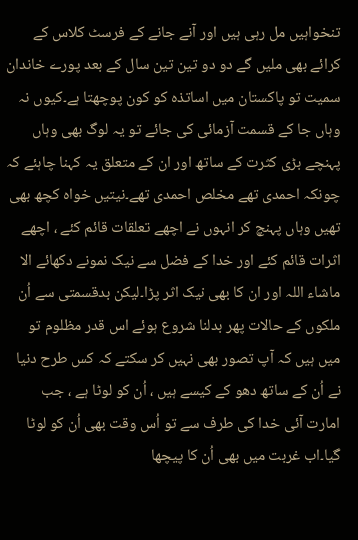تنخواہیں مل رہی ہیں اور آنے جانے کے فرسٹ کلاس کے کرائے بھی ملیں گے دو دو تین تین سال کے بعد پورے خاندان سمیت تو پاکستان میں اساتذہ کو کون پوچھتا ہے۔کیوں نہ وہاں جا کے قسمت آزمائی کی جائے تو یہ لوگ بھی وہاں پہنچے بڑی کثرت کے ساتھ اور ان کے متعلق یہ کہنا چاہئے کہ چونکہ احمدی تھے مخلص احمدی تھے۔نیتیں خواہ کچھ بھی تھیں وہاں پہنچ کر انہوں نے اچھے تعلقات قائم کئے ، اچھے اثرات قائم کئے اور خدا کے فضل سے نیک نمونے دکھائے الا ماشاء اللہ اور ان کا بھی نیک اثر پڑا۔لیکن بدقسمتی سے اُن ملکوں کے حالات پھر بدلنا شروع ہوئے اس قدر مظلوم تو میں ہیں کہ آپ تصور بھی نہیں کر سکتے کہ کس طرح دنیا نے اُن کے ساتھ دھو کے کیسے ہیں ، اُن کو لوٹا ہے ، جب امارت آئی خدا کی طرف سے تو اُس وقت بھی اُن کو لوٹا گیا۔اب غربت میں بھی اُن کا پیچھا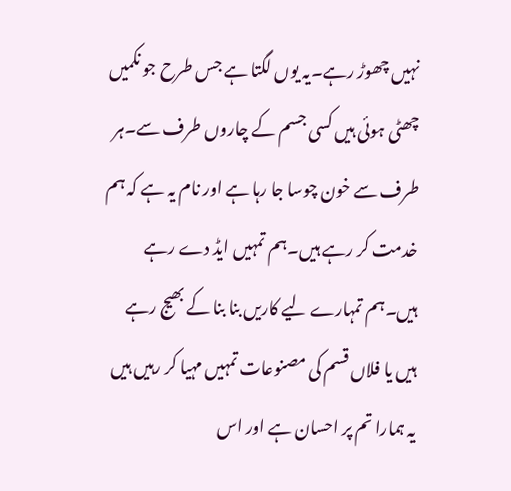نہیں چھوڑ رہے۔یہ یوں لگتا ہے جس طرح جو نکمیں چھٹی ہوئی ہیں کسی جسم کے چاروں طرف سے۔ہر طرف سے خون چوسا جا رہا ہے اور نام یہ ہے کہ ہم خدمت کر رہے ہیں۔ہم تمہیں ایڈ دے رہے ہیں۔ہم تمہارے لیے کاریں بنا بنا کے بھیج رہے ہیں یا فلاں قسم کی مصنوعات تمہیں مہیا کر رہیں ہیں یہ ہمارا تم پر احسان ہے اور اس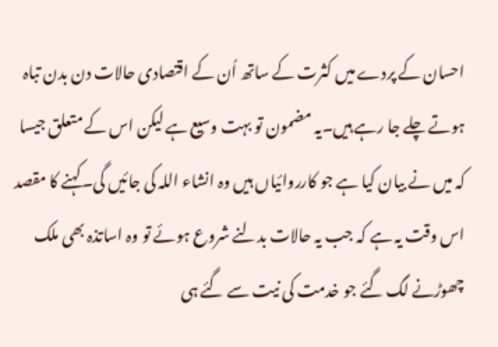احسان کے پردے میں کثرت کے ساتھ اُن کے اقتصادی حالات دن بدن تباہ ہوتے چلے جا رہے ہیں۔یہ مضمون تو بہت وسیع ہے لیکن اس کے متعلق جیسا کہ میں نے بیان کیا ہے جو کارروائیاں ہیں وہ انشاء اللہ کی جائیں گی۔کہنے کا مقصد اس وقت یہ ہے کہ جب یہ حالات بدلنے شروع ہوئے تو وہ اساتذہ بھی ملک چھوڑنے لگ گئے جو خدمت کی نیت سے گئے ہی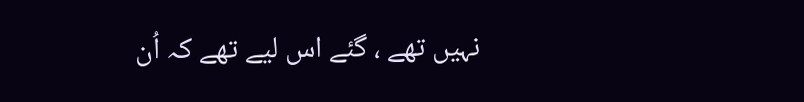نہیں تھے ، گئے اس لیے تھے کہ اُن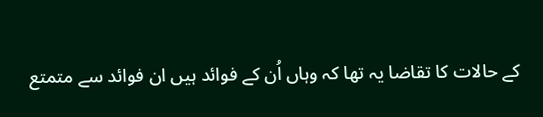کے حالات کا تقاضا یہ تھا کہ وہاں اُن کے فوائد ہیں ان فوائد سے متمتع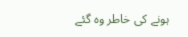ہونے کی خاطر وہ گئے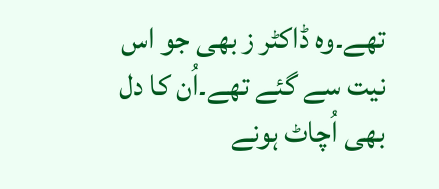تھے۔وہ ڈاکٹر ز بھی جو اس نیت سے گئے تھے۔اُن کا دل بھی اُچاٹ ہونے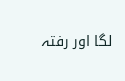لگا اور رفتہ